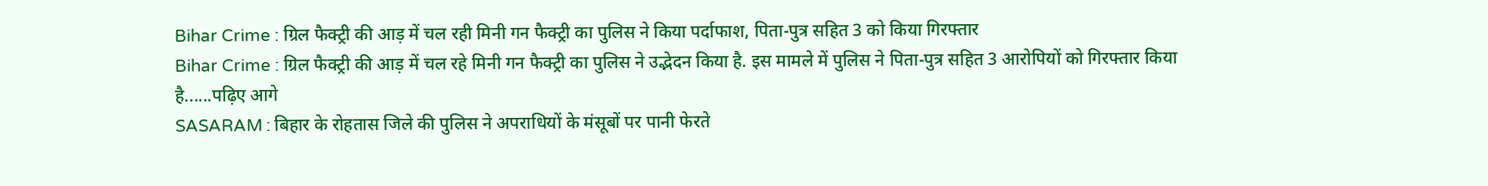Bihar Crime : ग्रिल फैक्ट्री की आड़ में चल रही मिनी गन फैक्ट्री का पुलिस ने किया पर्दाफाश, पिता-पुत्र सहित 3 को किया गिरफ्तार
Bihar Crime : ग्रिल फैक्ट्री की आड़ में चल रहे मिनी गन फैक्ट्री का पुलिस ने उद्भेदन किया है. इस मामले में पुलिस ने पिता-पुत्र सहित 3 आरोपियों को गिरफ्तार किया है......पढ़िए आगे
SASARAM : बिहार के रोहतास जिले की पुलिस ने अपराधियों के मंसूबों पर पानी फेरते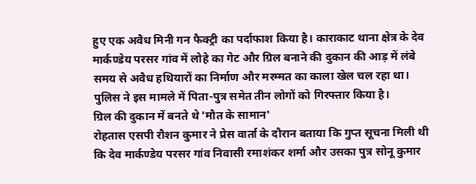हुए एक अवैध मिनी गन फैक्ट्री का पर्दाफाश किया है। काराकाट थाना क्षेत्र के देव मार्कण्डेय परसर गांव में लोहे का गेट और ग्रिल बनाने की दुकान की आड़ में लंबे समय से अवैध हथियारों का निर्माण और मरम्मत का काला खेल चल रहा था। पुलिस ने इस मामले में पिता-पुत्र समेत तीन लोगों को गिरफ्तार किया है।
ग्रिल की दुकान में बनते थे 'मौत के सामान'
रोहतास एसपी रौशन कुमार ने प्रेस वार्ता के दौरान बताया कि गुप्त सूचना मिली थी कि देव मार्कण्डेय परसर गांव निवासी रमाशंकर शर्मा और उसका पुत्र सोनू कुमार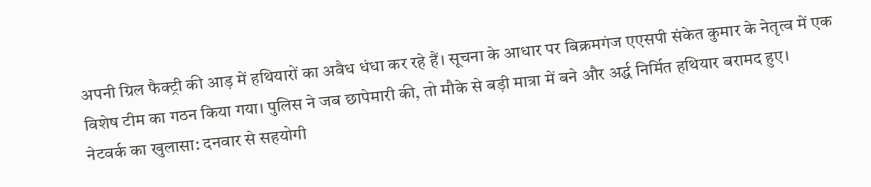अपनी ग्रिल फैक्ट्री की आड़ में हथियारों का अवैध धंधा कर रहे हैं। सूचना के आधार पर बिक्रमगंज एएसपी संकेत कुमार के नेतृत्व में एक विशेष टीम का गठन किया गया। पुलिस ने जब छापेमारी की, तो मौके से बड़ी मात्रा में बने और अर्द्ध निर्मित हथियार बरामद हुए।
नेटवर्क का खुलासा: दनवार से सहयोगी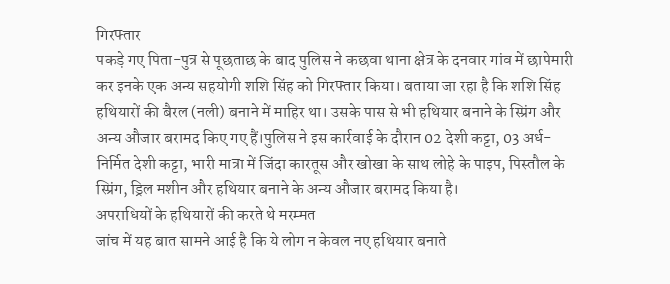गिरफ्तार
पकड़े गए पिता-पुत्र से पूछताछ के बाद पुलिस ने कछवा थाना क्षेत्र के दनवार गांव में छापेमारी कर इनके एक अन्य सहयोगी शशि सिंह को गिरफ्तार किया। बताया जा रहा है कि शशि सिंह हथियारों की बैरल (नली) बनाने में माहिर था। उसके पास से भी हथियार बनाने के स्प्रिंग और अन्य औजार बरामद किए गए हैं।पुलिस ने इस कार्रवाई के दौरान 02 देशी कट्टा, 03 अर्ध-निर्मित देशी कट्टा, भारी मात्रा में जिंदा कारतूस और खोखा के साथ लोहे के पाइप, पिस्तौल के स्प्रिंग, ड्रिल मशीन और हथियार बनाने के अन्य औजार बरामद किया है।
अपराधियों के हथियारों की करते थे मरम्मत
जांच में यह बात सामने आई है कि ये लोग न केवल नए हथियार बनाते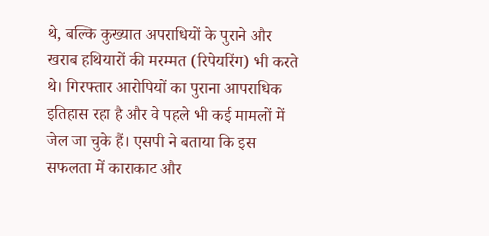थे, बल्कि कुख्यात अपराधियों के पुराने और खराब हथियारों की मरम्मत (रिपेयरिंग) भी करते थे। गिरफ्तार आरोपियों का पुराना आपराधिक इतिहास रहा है और वे पहले भी कई मामलों में जेल जा चुके हैं। एसपी ने बताया कि इस सफलता में काराकाट और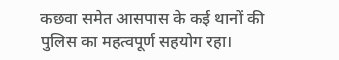कछवा समेत आसपास के कई थानों की पुलिस का महत्वपूर्ण सहयोग रहा।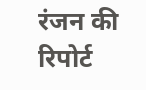रंजन की रिपोर्ट